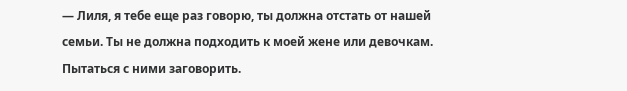— Лиля, я тебе еще раз говорю, ты должна отстать от нашей семьи. Ты не должна подходить к моей жене или девочкам. Пытаться с ними заговорить.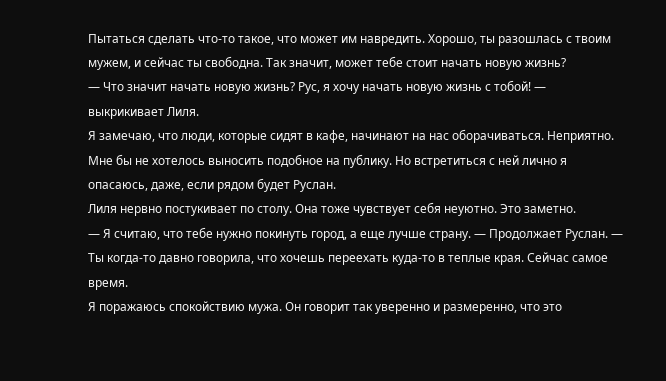Пытаться сделать что-то такое, что может им навредить. Хорошо, ты разошлась с твоим мужем, и сейчас ты свободна. Так значит, может тебе стоит начать новую жизнь?
— Что значит начать новую жизнь? Рус, я хочу начать новую жизнь с тобой! — выкрикивает Лиля.
Я замечаю, что люди, которые сидят в кафе, начинают на нас оборачиваться. Неприятно. Мне бы не хотелось выносить подобное на публику. Но встретиться с ней лично я опасаюсь, даже, если рядом будет Руслан.
Лиля нервно постукивает по столу. Она тоже чувствует себя неуютно. Это заметно.
— Я считаю, что тебе нужно покинуть город, а еще лучше страну. — Продолжает Руслан. — Ты когда-то давно говорила, что хочешь переехать куда-то в теплые края. Сейчас самое время.
Я поражаюсь спокойствию мужа. Он говорит так уверенно и размеренно, что это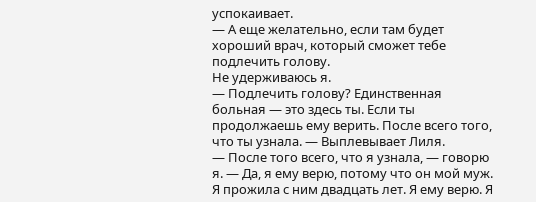успокаивает.
— А еще желательно, если там будет хороший врач, который сможет тебе подлечить голову.
Не удерживаюсь я.
— Подлечить голову? Единственная больная — это здесь ты. Если ты продолжаешь ему верить. После всего того, что ты узнала. — Выплевывает Лиля.
— После того всего, что я узнала, — говорю я. — Да, я ему верю, потому что он мой муж. Я прожила с ним двадцать лет. Я ему верю. Я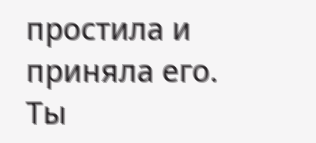простила и приняла его. Ты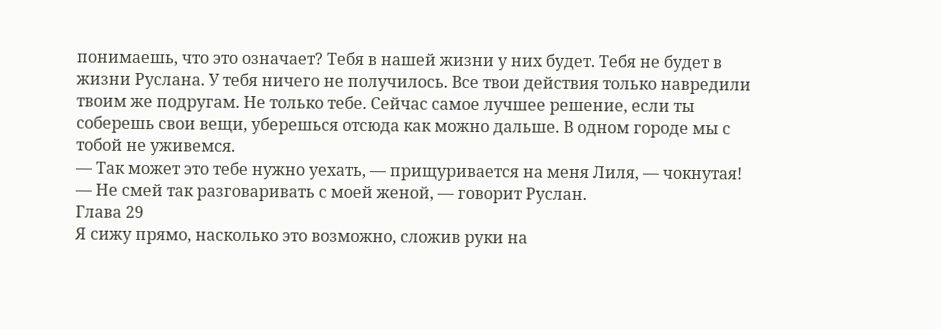понимаешь, что это означает? Тебя в нашей жизни у них будет. Тебя не будет в жизни Руслана. У тебя ничего не получилось. Все твои действия только навредили твоим же подругам. Не только тебе. Сейчас самое лучшее решение, если ты соберешь свои вещи, уберешься отсюда как можно дальше. В одном городе мы с тобой не уживемся.
— Так может это тебе нужно уехать, — прищуривается на меня Лиля, — чокнутая!
— Не смей так разговаривать с моей женой, — говорит Руслан.
Глава 29
Я сижу прямо, насколько это возможно, сложив руки на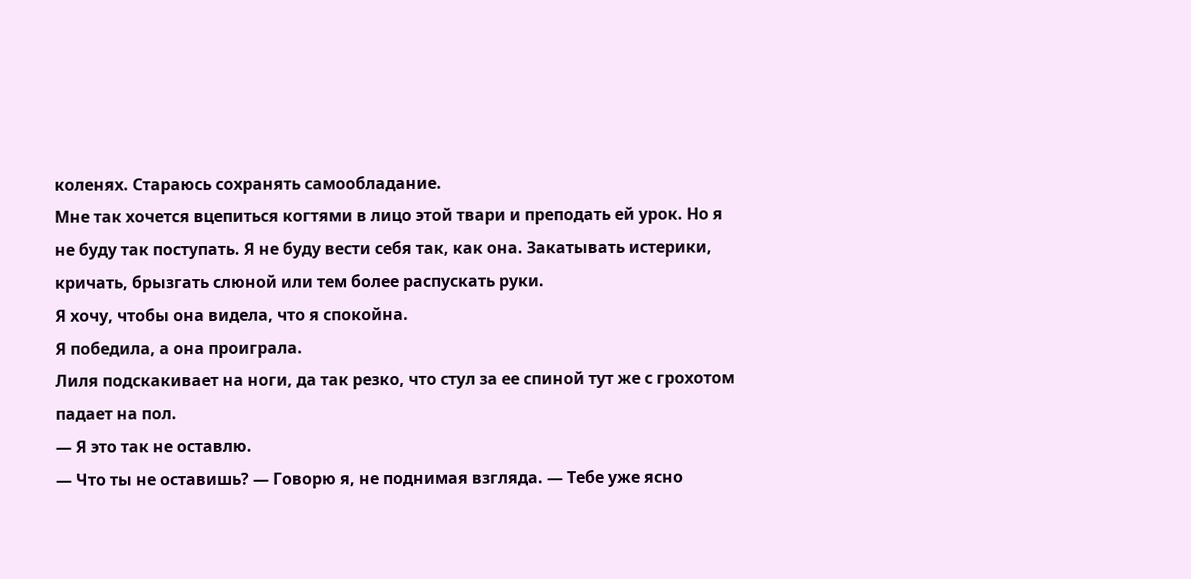коленях. Стараюсь сохранять самообладание.
Мне так хочется вцепиться когтями в лицо этой твари и преподать ей урок. Но я не буду так поступать. Я не буду вести себя так, как она. Закатывать истерики, кричать, брызгать слюной или тем более распускать руки.
Я хочу, чтобы она видела, что я спокойна.
Я победила, а она проиграла.
Лиля подскакивает на ноги, да так резко, что стул за ее спиной тут же с грохотом падает на пол.
— Я это так не оставлю.
— Что ты не оставишь? — Говорю я, не поднимая взгляда. — Тебе уже ясно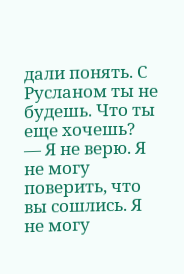дали понять. С Русланом ты не будешь. Что ты еще хочешь?
— Я не верю. Я не могу поверить, что вы сошлись. Я не могу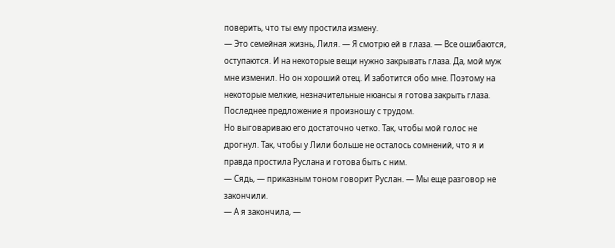поверить, что ты ему простила измену.
— Это семейная жизнь, Лиля. — Я смотрю ей в глаза. — Все ошибаются, оступаются. И на некоторые вещи нужно закрывать глаза. Да, мой муж мне изменил. Но он хороший отец. И заботится обо мне. Поэтому на некоторые мелкие, незначительные нюансы я готова закрыть глаза.
Последнее предложение я произношу с трудом.
Но выговариваю его достаточно четко. Так, чтобы мой голос не дрогнул. Так, чтобы у Лили больше не осталось сомнений, что я и правда простила Руслана и готова быть с ним.
— Сядь, — приказным тоном говорит Руслан. — Мы еще разговор не закончили.
— А я закончила, —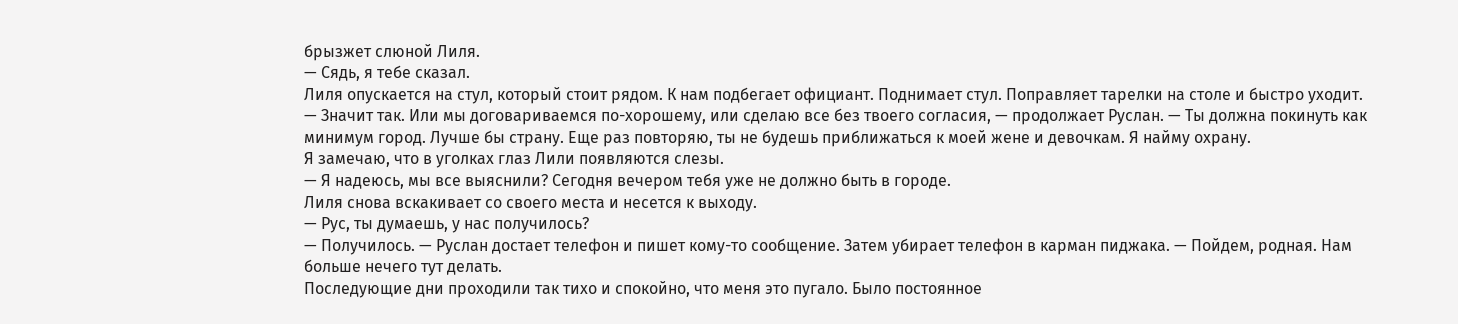брызжет слюной Лиля.
— Сядь, я тебе сказал.
Лиля опускается на стул, который стоит рядом. К нам подбегает официант. Поднимает стул. Поправляет тарелки на столе и быстро уходит.
— Значит так. Или мы договариваемся по-хорошему, или сделаю все без твоего согласия, — продолжает Руслан. — Ты должна покинуть как минимум город. Лучше бы страну. Еще раз повторяю, ты не будешь приближаться к моей жене и девочкам. Я найму охрану.
Я замечаю, что в уголках глаз Лили появляются слезы.
— Я надеюсь, мы все выяснили? Сегодня вечером тебя уже не должно быть в городе.
Лиля снова вскакивает со своего места и несется к выходу.
— Рус, ты думаешь, у нас получилось?
— Получилось. — Руслан достает телефон и пишет кому-то сообщение. Затем убирает телефон в карман пиджака. — Пойдем, родная. Нам больше нечего тут делать.
Последующие дни проходили так тихо и спокойно, что меня это пугало. Было постоянное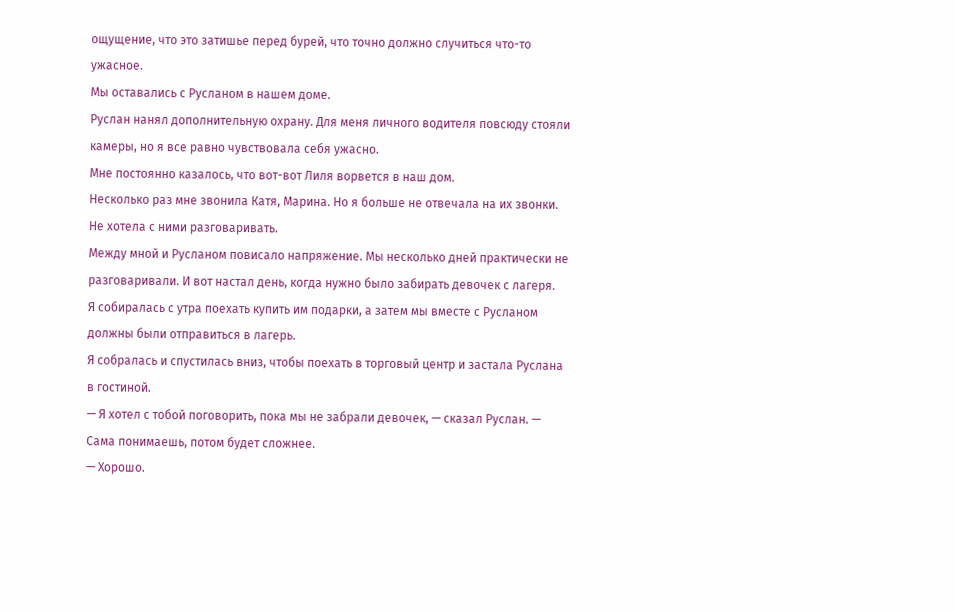ощущение, что это затишье перед бурей, что точно должно случиться что-то ужасное.
Мы оставались с Русланом в нашем доме.
Руслан нанял дополнительную охрану. Для меня личного водителя повсюду стояли камеры, но я все равно чувствовала себя ужасно.
Мне постоянно казалось, что вот-вот Лиля ворвется в наш дом.
Несколько раз мне звонила Катя, Марина. Но я больше не отвечала на их звонки. Не хотела с ними разговаривать.
Между мной и Русланом повисало напряжение. Мы несколько дней практически не разговаривали. И вот настал день, когда нужно было забирать девочек с лагеря.
Я собиралась с утра поехать купить им подарки, а затем мы вместе с Русланом должны были отправиться в лагерь.
Я собралась и спустилась вниз, чтобы поехать в торговый центр и застала Руслана в гостиной.
— Я хотел с тобой поговорить, пока мы не забрали девочек, — сказал Руслан. — Сама понимаешь, потом будет сложнее.
— Хорошо.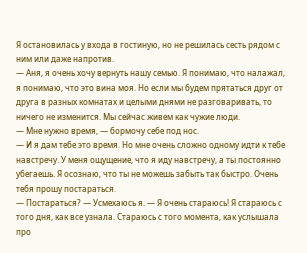Я остановилась у входа в гостиную, но не решилась сесть рядом с ним или даже напротив.
— Аня, я очень хочу вернуть нашу семью. Я понимаю, что налажал, я понимаю, что это вина моя. Но если мы будем прятаться друг от друга в разных комнатах и целыми днями не разговаривать, то ничего не изменится. Мы сейчас живем как чужие люди.
— Мне нужно время, — бормочу себе под нос.
— И я дам тебе это время. Но мне очень сложно одному идти к тебе навстречу. У меня ощущение, что я иду навстречу, а ты постоянно убегаешь. Я осознаю, что ты не можешь забыть так быстро. Очень тебя прошу постараться.
— Постараться? — Усмехаюсь я. — Я очень стараюсь! Я стараюсь с того дня, как все узнала. Стараюсь с того момента, как услышала про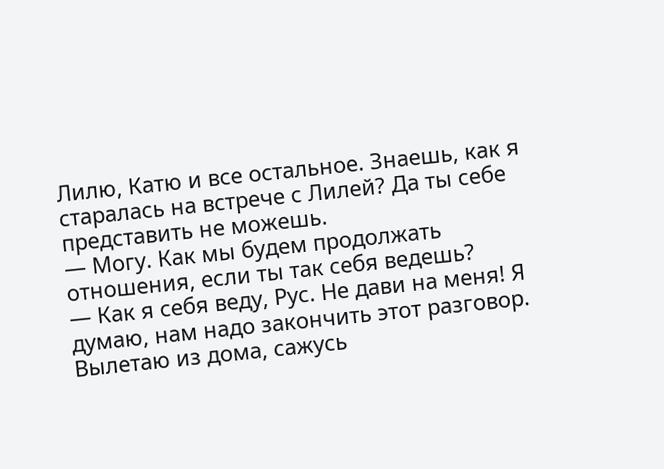Лилю, Катю и все остальное. Знаешь, как я старалась на встрече с Лилей? Да ты себе представить не можешь.
— Могу. Как мы будем продолжать отношения, если ты так себя ведешь?
— Как я себя веду, Рус. Не дави на меня! Я думаю, нам надо закончить этот разговор.
Вылетаю из дома, сажусь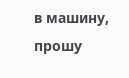в машину, прошу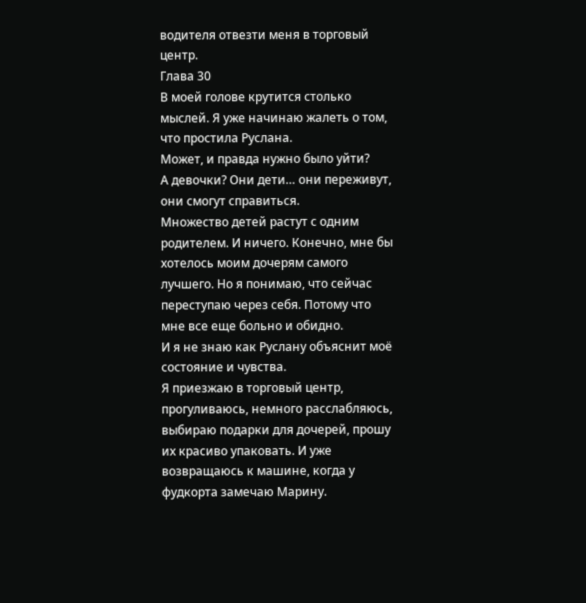водителя отвезти меня в торговый центр.
Глава 30
В моей голове крутится столько мыслей. Я уже начинаю жалеть о том, что простила Руслана.
Может, и правда нужно было уйти?
А девочки? Они дети… они переживут, они смогут справиться.
Множество детей растут с одним родителем. И ничего. Конечно, мне бы хотелось моим дочерям самого лучшего. Но я понимаю, что сейчас переступаю через себя. Потому что мне все еще больно и обидно.
И я не знаю как Руслану объяснит моё состояние и чувства.
Я приезжаю в торговый центр, прогуливаюсь, немного расслабляюсь, выбираю подарки для дочерей, прошу их красиво упаковать. И уже возвращаюсь к машине, когда у фудкорта замечаю Марину.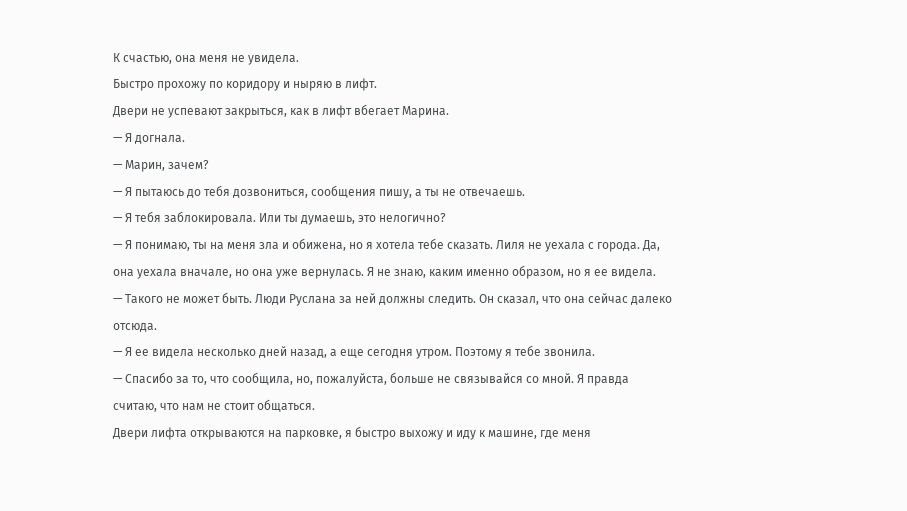К счастью, она меня не увидела.
Быстро прохожу по коридору и ныряю в лифт.
Двери не успевают закрыться, как в лифт вбегает Марина.
— Я догнала.
— Марин, зачем?
— Я пытаюсь до тебя дозвониться, сообщения пишу, а ты не отвечаешь.
— Я тебя заблокировала. Или ты думаешь, это нелогично?
— Я понимаю, ты на меня зла и обижена, но я хотела тебе сказать. Лиля не уехала с города. Да, она уехала вначале, но она уже вернулась. Я не знаю, каким именно образом, но я ее видела.
— Такого не может быть. Люди Руслана за ней должны следить. Он сказал, что она сейчас далеко отсюда.
— Я ее видела несколько дней назад, а еще сегодня утром. Поэтому я тебе звонила.
— Спасибо за то, что сообщила, но, пожалуйста, больше не связывайся со мной. Я правда считаю, что нам не стоит общаться.
Двери лифта открываются на парковке, я быстро выхожу и иду к машине, где меня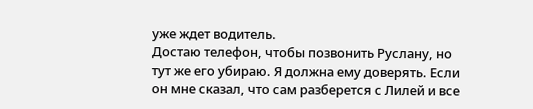уже ждет водитель.
Достаю телефон, чтобы позвонить Руслану, но тут же его убираю. Я должна ему доверять. Если он мне сказал, что сам разберется с Лилей и все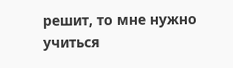решит, то мне нужно учиться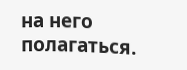на него полагаться.